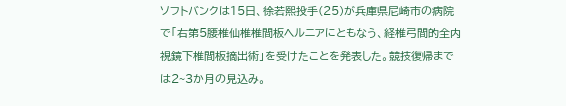ソフトバンクは15日、徐若熙投手(25)が兵庫県尼崎市の病院で「右第5腰椎仙椎椎間板ヘルニアにともなう、経椎弓間的全内視鏡下椎間板摘出術」を受けたことを発表した。競技復帰までは2~3か月の見込み。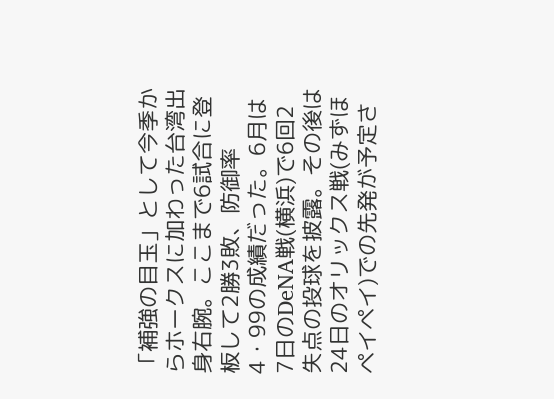「補強の目玉」として今季からホークスに加わった台湾出身右腕。ここまで6試合に登板して2勝3敗、防御率4・99の成績だった。6月は7日のDeNA戦(横浜)で6回2失点の投球を披露。その後は24日のオリックス戦(みずほペイペイ)での先発が予定さ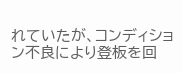れていたが、コンディション不良により登板を回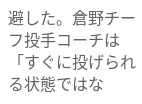避した。倉野チーフ投手コーチは「すぐに投げられる状態ではな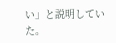い」と説明していた。